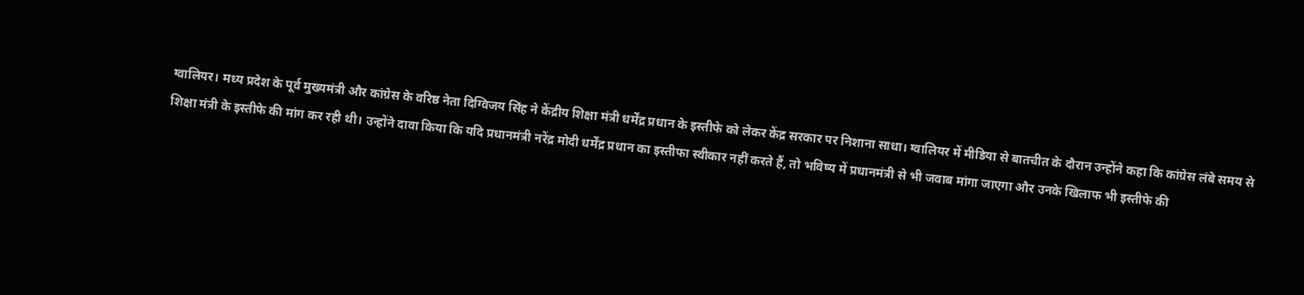ग्वालियर। मध्य प्रदेश के पूर्व मुख्यमंत्री और कांग्रेस के वरिष्ठ नेता दिग्विजय सिंह ने केंद्रीय शिक्षा मंत्री धर्मेंद्र प्रधान के इस्तीफे को लेकर केंद्र सरकार पर निशाना साधा। ग्वालियर में मीडिया से बातचीत के दौरान उन्होंने कहा कि कांग्रेस लंबे समय से शिक्षा मंत्री के इस्तीफे की मांग कर रही थी। उन्होंने दावा किया कि यदि प्रधानमंत्री नरेंद्र मोदी धर्मेंद्र प्रधान का इस्तीफा स्वीकार नहीं करते हैं, तो भविष्य में प्रधानमंत्री से भी जवाब मांगा जाएगा और उनके खिलाफ भी इस्तीफे की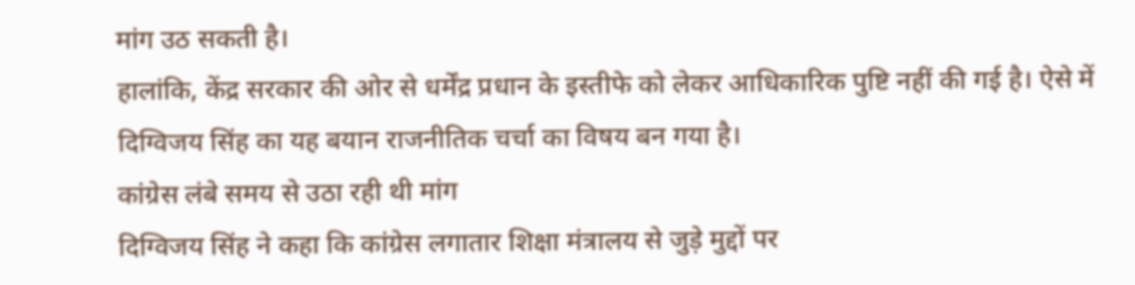मांग उठ सकती है।
हालांकि, केंद्र सरकार की ओर से धर्मेंद्र प्रधान के इस्तीफे को लेकर आधिकारिक पुष्टि नहीं की गई है। ऐसे में दिग्विजय सिंह का यह बयान राजनीतिक चर्चा का विषय बन गया है।
कांग्रेस लंबे समय से उठा रही थी मांग
दिग्विजय सिंह ने कहा कि कांग्रेस लगातार शिक्षा मंत्रालय से जुड़े मुद्दों पर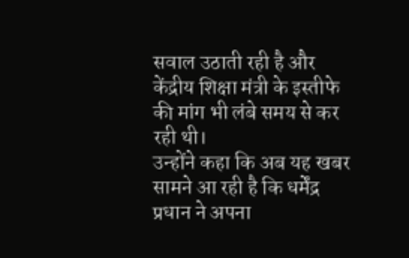सवाल उठाती रही है और केंद्रीय शिक्षा मंत्री के इस्तीफे की मांग भी लंबे समय से कर रही थी।
उन्होंने कहा कि अब यह खबर सामने आ रही है कि धर्मेंद्र प्रधान ने अपना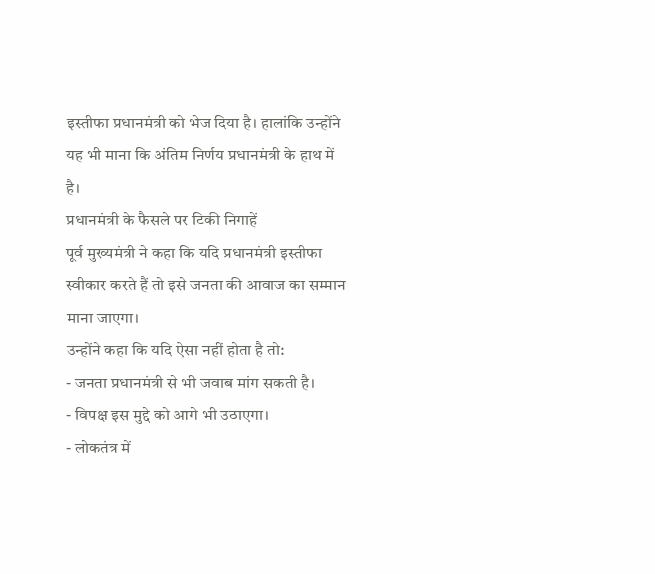इस्तीफा प्रधानमंत्री को भेज दिया है। हालांकि उन्होंने यह भी माना कि अंतिम निर्णय प्रधानमंत्री के हाथ में है।
प्रधानमंत्री के फैसले पर टिकी निगाहें
पूर्व मुख्यमंत्री ने कहा कि यदि प्रधानमंत्री इस्तीफा स्वीकार करते हैं तो इसे जनता की आवाज का सम्मान माना जाएगा।
उन्होंने कहा कि यदि ऐसा नहीं होता है तो:
- जनता प्रधानमंत्री से भी जवाब मांग सकती है।
- विपक्ष इस मुद्दे को आगे भी उठाएगा।
- लोकतंत्र में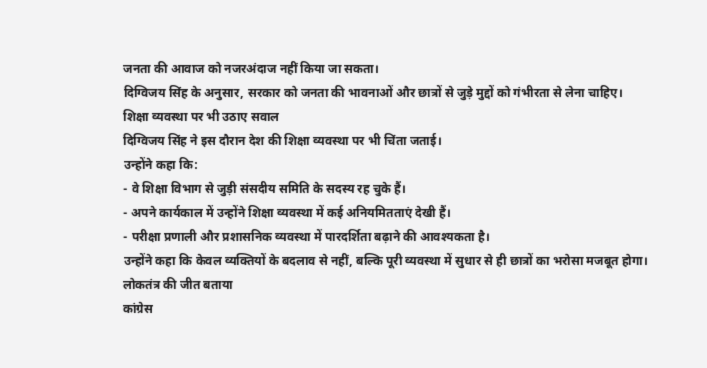जनता की आवाज को नजरअंदाज नहीं किया जा सकता।
दिग्विजय सिंह के अनुसार, सरकार को जनता की भावनाओं और छात्रों से जुड़े मुद्दों को गंभीरता से लेना चाहिए।
शिक्षा व्यवस्था पर भी उठाए सवाल
दिग्विजय सिंह ने इस दौरान देश की शिक्षा व्यवस्था पर भी चिंता जताई।
उन्होंने कहा कि:
- वे शिक्षा विभाग से जुड़ी संसदीय समिति के सदस्य रह चुके हैं।
- अपने कार्यकाल में उन्होंने शिक्षा व्यवस्था में कई अनियमितताएं देखी हैं।
- परीक्षा प्रणाली और प्रशासनिक व्यवस्था में पारदर्शिता बढ़ाने की आवश्यकता है।
उन्होंने कहा कि केवल व्यक्तियों के बदलाव से नहीं, बल्कि पूरी व्यवस्था में सुधार से ही छात्रों का भरोसा मजबूत होगा।
लोकतंत्र की जीत बताया
कांग्रेस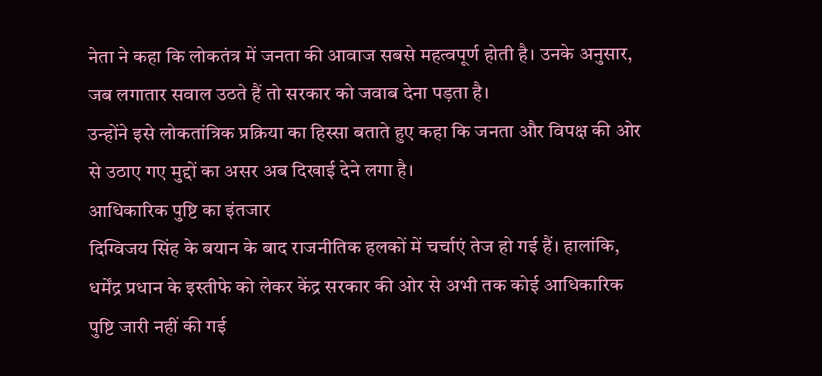नेता ने कहा कि लोकतंत्र में जनता की आवाज सबसे महत्वपूर्ण होती है। उनके अनुसार, जब लगातार सवाल उठते हैं तो सरकार को जवाब देना पड़ता है।
उन्होंने इसे लोकतांत्रिक प्रक्रिया का हिस्सा बताते हुए कहा कि जनता और विपक्ष की ओर से उठाए गए मुद्दों का असर अब दिखाई देने लगा है।
आधिकारिक पुष्टि का इंतजार
दिग्विजय सिंह के बयान के बाद राजनीतिक हलकों में चर्चाएं तेज हो गई हैं। हालांकि, धर्मेंद्र प्रधान के इस्तीफे को लेकर केंद्र सरकार की ओर से अभी तक कोई आधिकारिक पुष्टि जारी नहीं की गई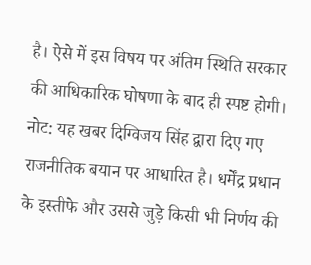है। ऐसे में इस विषय पर अंतिम स्थिति सरकार की आधिकारिक घोषणा के बाद ही स्पष्ट होगी।
नोट: यह खबर दिग्विजय सिंह द्वारा दिए गए राजनीतिक बयान पर आधारित है। धर्मेंद्र प्रधान के इस्तीफे और उससे जुड़े किसी भी निर्णय की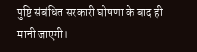पुष्टि संबंधित सरकारी घोषणा के बाद ही मानी जाएगी।